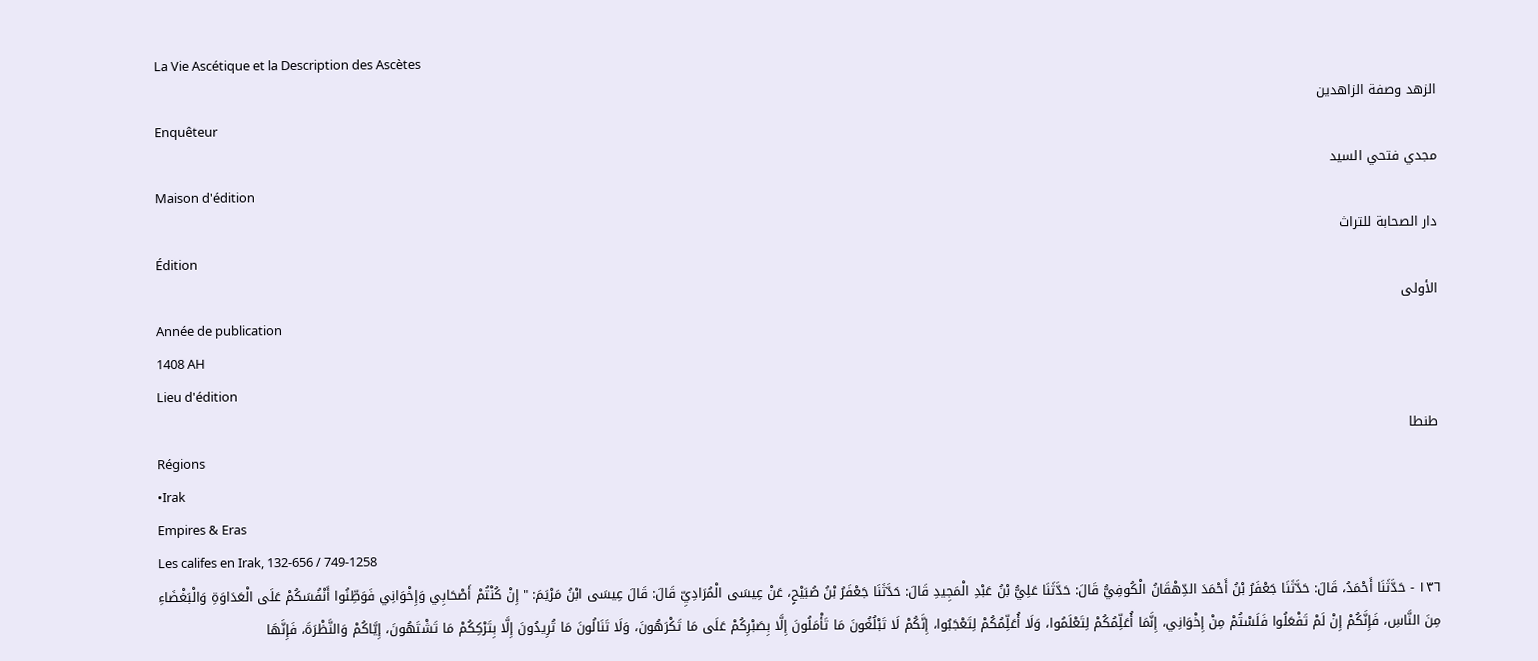La Vie Ascétique et la Description des Ascètes
الزهد وصفة الزاهدين
Enquêteur
مجدي فتحي السيد
Maison d'édition
دار الصحابة للتراث
Édition
الأولى
Année de publication
1408 AH
Lieu d'édition
طنطا
Régions
•Irak
Empires & Eras
Les califes en Irak, 132-656 / 749-1258
١٣٦ - حَدَّثَنَا أَحْمَدُ، قَالَ: حَدَّثَنَا جَعْفَرُ بْنُ أَحْمَدَ الدِّهْقَانُ الْكُوفِيُّ قَالَ: حَدَّثَنَا عَلِيُّ بْنُ عَبْدِ الْمَجِيدِ قَالَ: حَدَّثَنَا جَعْفَرُ بْنُ صُبَيْحٍ، عَنْ عِيسَى الْمُرَادِيِّ قَالَ: قَالَ عِيسَى ابْنُ مَرْيَمَ: " إِنْ كُنْتُمْ أَصْحَابِي وَإِخْوَانِي فَوَطِّنُوا أَنْفُسَكُمْ عَلَى الْعَدَاوَةِ وَالْبَغْضَاءِ مِنَ النَّاسِ، فَإِنَّكُمْ إِنْ لَمْ تَفْعَلُوا فَلَسْتُمْ مِنْ إِخْوَانِي، إِنَّمَا أُعَلِّمُكُمْ لِتَعْلَمُوا، وَلَا أُعَلِّمُكُمْ لِتَعْجَبُوا، إِنَّكُمْ لَا تَبْلُغُونَ مَا تَأْمَلُونَ إِلَّا بِصَبْرِكُمْ عَلَى مَا تَكْرَهُونَ، وَلَا تَنَالُونَ مَا تُرِيدُونَ إِلَّا بِتَرْكِكُمْ مَا تَشْتَهُونَ، إِيَّاكُمْ وَالنَّظْرَةَ، فَإِنَّهَا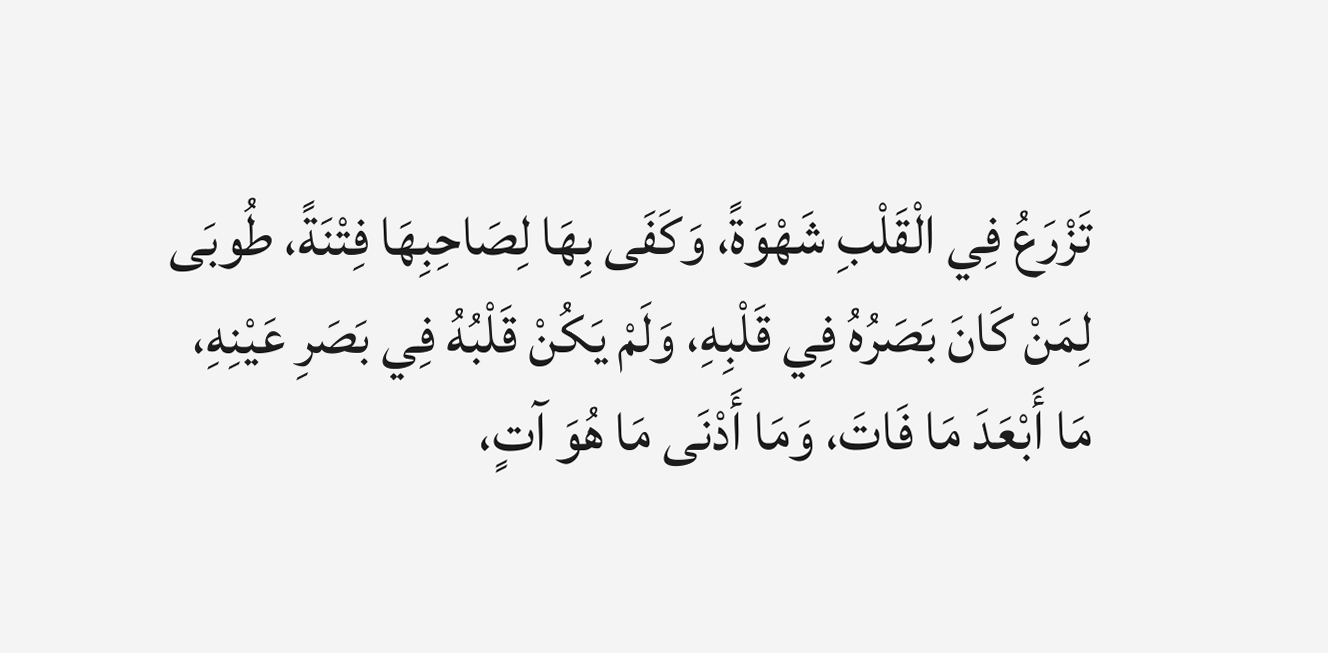تَزْرَعُ فِي الْقَلْبِ شَهْوَةً، وَكَفَى بِهَا لِصَاحِبِهَا فِتْنَةً، طُوبَى لِمَنْ كَانَ بَصَرُهُ فِي قَلْبِهِ، وَلَمْ يَكُنْ قَلْبُهُ فِي بَصَرِ عَيْنِهِ، مَا أَبْعَدَ مَا فَاتَ، وَمَا أَدْنَى مَا هُوَ آتٍ،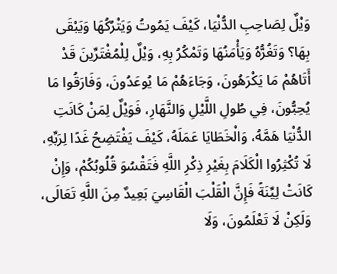وَيْلٌ لِصَاحِبِ الدُّنْيَا، كَيْفَ يَمُوتُ وَيَتْرُكُهَا وَيَبْقَى بِهَا؟ وَتَغُرُّهُ وَيَأْمَنُهَا وَتَمْكُرُ بِهِ، وَيْلٌ لِلْمُغْتَرِّينَ قَدْ أَتَاهُمْ مَا يَكْرَهُونَ، وَجَاءَهُمْ مَا يُوعَدُونَ، وَفَارَقُوا مَا يُحِبُّونَ، فِي طُولِ اللَّيْلِ وَالنَّهَارِ، فَوَيْلٌ لِمَنْ كَانَتِ الدُّنْيَا هَمَّهُ، وَالْخَطَايَا عَمَلَهُ، كَيْفَ يَفْتَضِحُ غَدًا لِرَبِّهِ، لَا تُكْثِرُوا الْكَلَامَ بِغَيْرِ ذِكْرِ اللَّهِ فَتَقْسُوَ قُلُوبُكُمْ، وَإِنْ كَانَتْ لِيِّنَةً فَإِنَّ الْقَلْبَ الْقَاسِيَ بَعِيدٌ مِنَ اللَّهِ تَعَالَى، وَلَكِنْ لَا تَعْلَمُونَ، وَلَا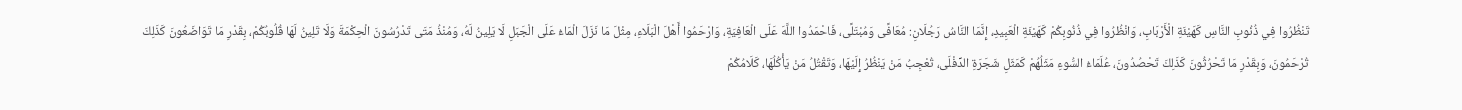تَنْظُرُوا فِي ذُنُوبِ النَّاسِ كَهَيْئَةِ الْأَرْبَابِ، وَانْظُرُوا فِي ذُنُوبِكُمْ كَهَيْئَةِ الْعَبِيدِ، إِنَّمَا النَّاسُ رَجُلَانِ: مُعَافًى وَمُبْتَلًى، فَاحْمَدُوا اللَّهَ عَلَى الْعَافِيَةِ، وَارْحَمُوا أَهْلَ الْبَلَاءِ، مِثْلَ مَا نَزَلَ الْمَاءُ عَلَى الْجَبَلِ لَا يَلِينُ لَهُ، وَمُنْذُ مَتَى تَدْرُسُونَ الْحِكْمَةَ وَلَا تَلِينُ لَهَا قُلُوبُكُمْ، بِقَدْرِ مَا تَوَاضَعُونَ كَذَلِكَ تُرْحَمُونَ، وَبِقَدْرِ مَا تَحْرُثُونَ كَذَلِكَ تَحْصُدُونَ، عُلَمَاءُ السُّوءِ مَثَلُهُمْ كَمَثَلِ شَجَرَةِ الدِّفْلَى، تُعْجِبُ مَنْ يَنْظُرُ إِلَيْهَا، وَتَقْتُلُ مَنْ يَأْكُلُهَا، كَلَامُكُمْ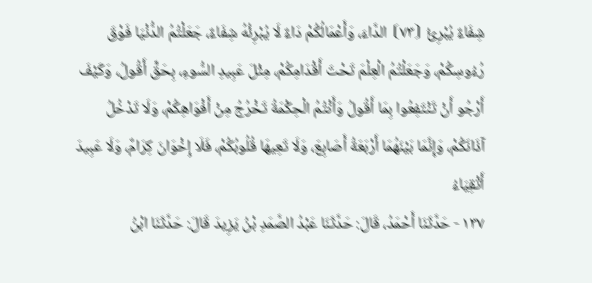شِفَاءٌ يُبْرِئُ ⦗٧٣⦘ الدَّاءَ، وَأَعْمَالُكُمْ دَاءٌ لَا يُبْرِئُهُ شِفَاءٌ، جَعَلْتُمُ الدُّنْيَا فَوْقَ رُءُوسِكُمْ، وَجَعَلْتُمُ الْعِلْمَ تَحْتَ أَقْدَامِكُمْ، مِثْلَ عَبِيدِ السُّوءِ، بِحَقٍّ أَقُولُ، وَكَيْفَ أَرْجُو أَنْ تَنْتَفِعُوا بِمَا أَقُولُ وَأَنْتُمُ الْحِكْمَةُ تَخْرُجُ مِنْ أَفْوَاهِكُمْ، وَلَا تَدْخُلُ آذَانَكُمْ، وَإِنَّمَا بَيْنَهُمَا أَرْبَعَةُ أَصَابِعَ، وَلَا تَعِيهَا قُلُوبُكُمْ، فَلَا إِخْوَانَ كِرَامٌ، وَلَا عَبِيدَ أَتْقِيَاءُ
١٣٧ - حَدَّثَنَا أَحْمَدُ، قَالَ: حَدَّثَنَا عَبْدُ الصَّمَدِ بْنُ يَزِيدَ قَالَ: حَدَّثَنَا ابْنُ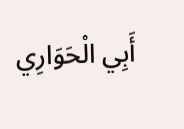أَبِي الْحَوَارِي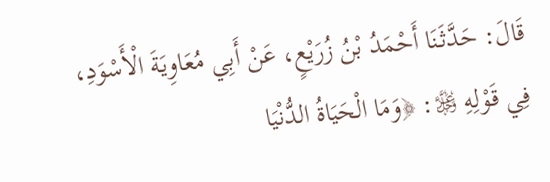قَالَ: حَدَّثَنَا أَحْمَدُ بْنُ زُرَيْعٍ، عَنْ أَبِي مُعَاوِيَةَ الْأَسْوَدِ، فِي قَوْلِهِ ﷿: ﴿وَمَا الْحَيَاةُ الدُّنْيَا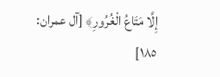إِلَّا مَتَاعُ الْغُرُورِ﴾ [آل عمران: ١٨٥]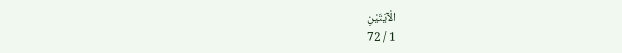الْآيَتَيْنِ
1 / 72